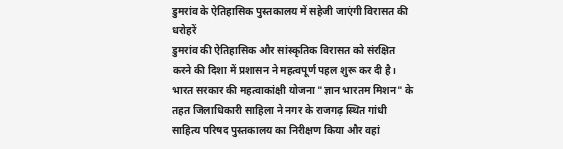डुमरांव के ऐतिहासिक पुस्तकालय में सहेजी जाएंगी विरासत की धरोहरें
डुमरांव की ऐतिहासिक और सांस्कृतिक विरासत को संरक्षित करने की दिशा में प्रशासन ने महत्वपूर्ण पहल शुरू कर दी है। भारत सरकार की महत्वाकांक्षी योजना "ज्ञान भारतम मिशन" के तहत जिलाधिकारी साहिला ने नगर के राजगढ़ स्थित गांधी साहित्य परिषद पुस्तकालय का निरीक्षण किया और वहां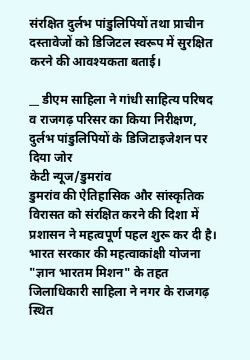संरक्षित दुर्लभ पांडुलिपियों तथा प्राचीन दस्तावेजों को डिजिटल स्वरूप में सुरक्षित करने की आवश्यकता बताई।

__ डीएम साहिला ने गांधी साहित्य परिषद व राजगढ़ परिसर का किया निरीक्षण, दुर्लभ पांडुलिपियों के डिजिटाइजेशन पर दिया जोर
केटी न्यूज/डुमरांव
डुमरांव की ऐतिहासिक और सांस्कृतिक विरासत को संरक्षित करने की दिशा में प्रशासन ने महत्वपूर्ण पहल शुरू कर दी है। भारत सरकार की महत्वाकांक्षी योजना "ज्ञान भारतम मिशन" के तहत जिलाधिकारी साहिला ने नगर के राजगढ़ स्थित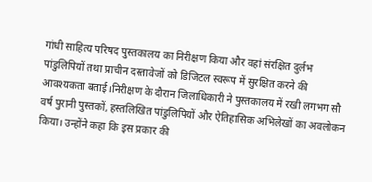गांधी साहित्य परिषद पुस्तकालय का निरीक्षण किया और वहां संरक्षित दुर्लभ पांडुलिपियों तथा प्राचीन दस्तावेजों को डिजिटल स्वरूप में सुरक्षित करने की आवश्यकता बताई।निरीक्षण के दौरान जिलाधिकारी ने पुस्तकालय में रखी लगभग सौ वर्ष पुरानी पुस्तकों, हस्तलिखित पांडुलिपियों और ऐतिहासिक अभिलेखों का अवलोकन किया। उन्होंने कहा कि इस प्रकार की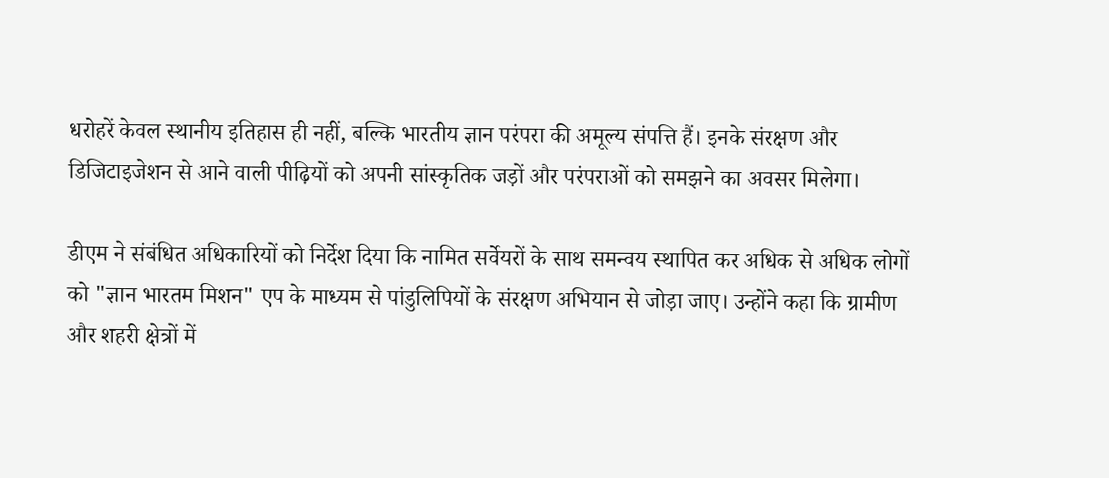धरोहरें केवल स्थानीय इतिहास ही नहीं, बल्कि भारतीय ज्ञान परंपरा की अमूल्य संपत्ति हैं। इनके संरक्षण और डिजिटाइजेशन से आने वाली पीढ़ियों को अपनी सांस्कृतिक जड़ों और परंपराओं को समझने का अवसर मिलेगा।

डीएम ने संबंधित अधिकारियों को निर्देश दिया कि नामित सर्वेयरों के साथ समन्वय स्थापित कर अधिक से अधिक लोगों को "ज्ञान भारतम मिशन" एप के माध्यम से पांडुलिपियों के संरक्षण अभियान से जोड़ा जाए। उन्होंने कहा कि ग्रामीण और शहरी क्षेत्रों में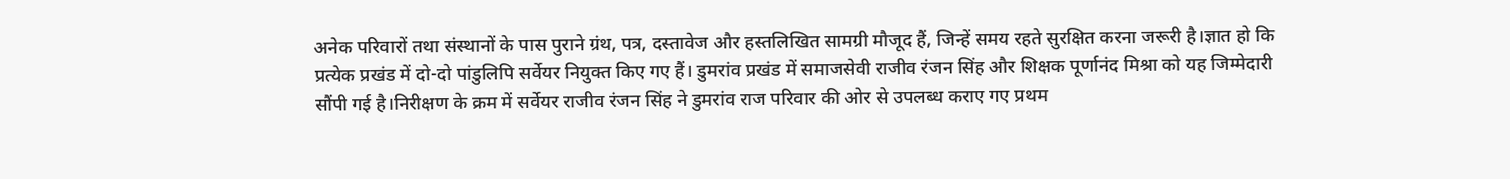अनेक परिवारों तथा संस्थानों के पास पुराने ग्रंथ, पत्र, दस्तावेज और हस्तलिखित सामग्री मौजूद हैं, जिन्हें समय रहते सुरक्षित करना जरूरी है।ज्ञात हो कि प्रत्येक प्रखंड में दो-दो पांडुलिपि सर्वेयर नियुक्त किए गए हैं। डुमरांव प्रखंड में समाजसेवी राजीव रंजन सिंह और शिक्षक पूर्णानंद मिश्रा को यह जिम्मेदारी सौंपी गई है।निरीक्षण के क्रम में सर्वेयर राजीव रंजन सिंह ने डुमरांव राज परिवार की ओर से उपलब्ध कराए गए प्रथम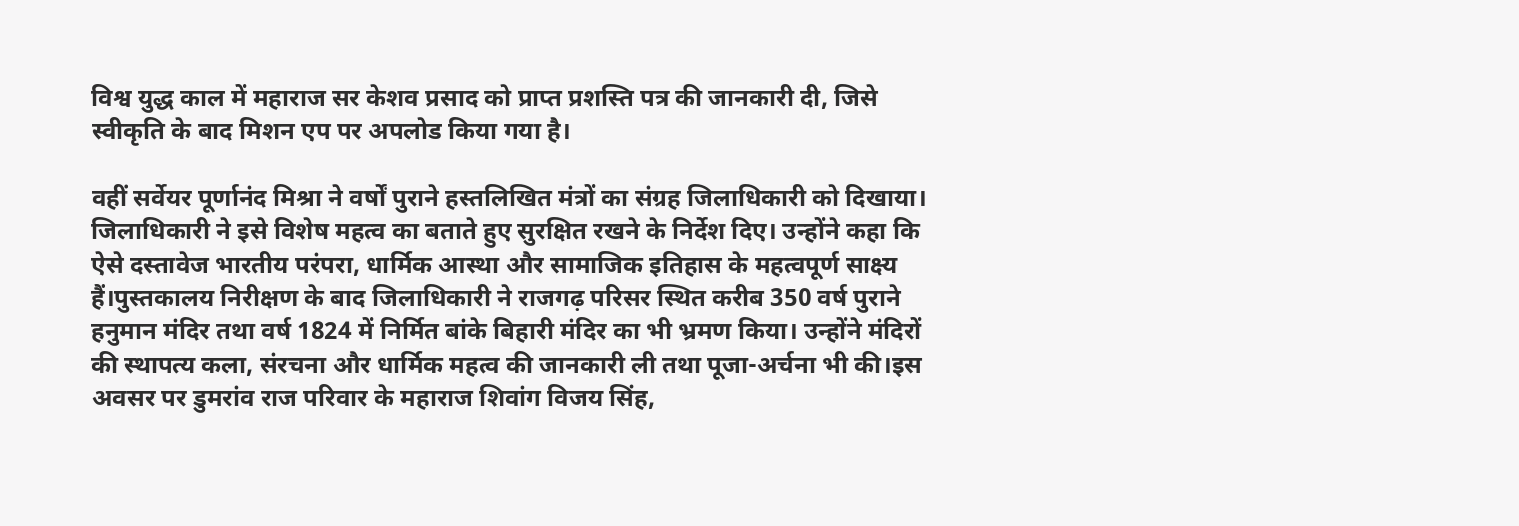विश्व युद्ध काल में महाराज सर केशव प्रसाद को प्राप्त प्रशस्ति पत्र की जानकारी दी, जिसे स्वीकृति के बाद मिशन एप पर अपलोड किया गया है।

वहीं सर्वेयर पूर्णानंद मिश्रा ने वर्षों पुराने हस्तलिखित मंत्रों का संग्रह जिलाधिकारी को दिखाया। जिलाधिकारी ने इसे विशेष महत्व का बताते हुए सुरक्षित रखने के निर्देश दिए। उन्होंने कहा कि ऐसे दस्तावेज भारतीय परंपरा, धार्मिक आस्था और सामाजिक इतिहास के महत्वपूर्ण साक्ष्य हैं।पुस्तकालय निरीक्षण के बाद जिलाधिकारी ने राजगढ़ परिसर स्थित करीब 350 वर्ष पुराने हनुमान मंदिर तथा वर्ष 1824 में निर्मित बांके बिहारी मंदिर का भी भ्रमण किया। उन्होंने मंदिरों की स्थापत्य कला, संरचना और धार्मिक महत्व की जानकारी ली तथा पूजा-अर्चना भी की।इस अवसर पर डुमरांव राज परिवार के महाराज शिवांग विजय सिंह,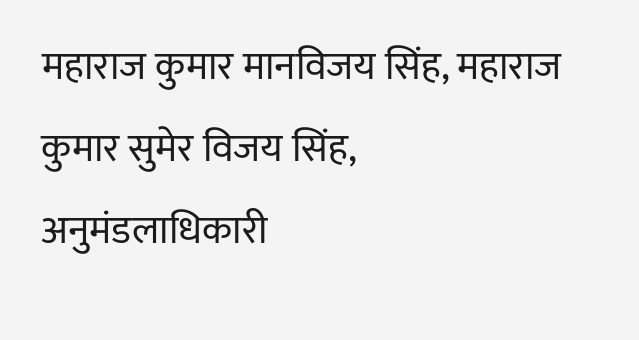महाराज कुमार मानविजय सिंह, महाराज कुमार सुमेर विजय सिंह, अनुमंडलाधिकारी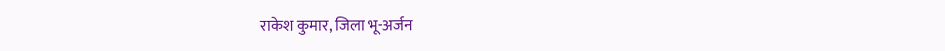राकेश कुमार, जिला भू-अर्जन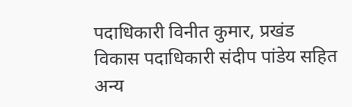पदाधिकारी विनीत कुमार, प्रखंड विकास पदाधिकारी संदीप पांडेय सहित अन्य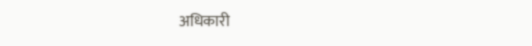अधिकारी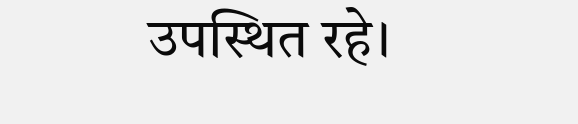उपस्थित रहे।